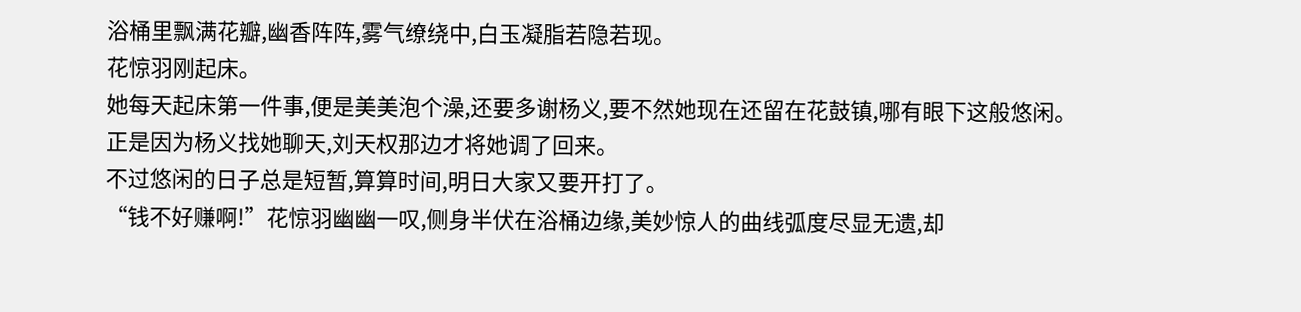浴桶里飘满花瓣,幽香阵阵,雾气缭绕中,白玉凝脂若隐若现。
花惊羽刚起床。
她每天起床第一件事,便是美美泡个澡,还要多谢杨义,要不然她现在还留在花鼓镇,哪有眼下这般悠闲。
正是因为杨义找她聊天,刘天权那边才将她调了回来。
不过悠闲的日子总是短暂,算算时间,明日大家又要开打了。
“钱不好赚啊!”花惊羽幽幽一叹,侧身半伏在浴桶边缘,美妙惊人的曲线弧度尽显无遗,却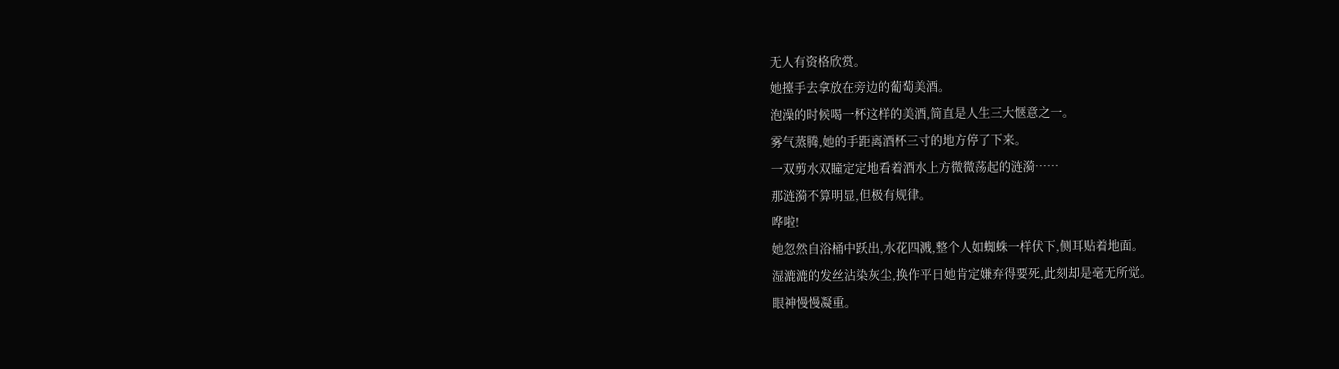无人有资格欣赏。
她擡手去拿放在旁边的葡萄美酒。
泡澡的时候喝一杯这样的美酒,简直是人生三大惬意之一。
雾气蒸腾,她的手距离酒杯三寸的地方停了下来。
一双剪水双瞳定定地看着酒水上方微微荡起的涟漪……
那涟漪不算明显,但极有规律。
哗啦!
她忽然自浴桶中跃出,水花四溅,整个人如蜘蛛一样伏下,侧耳贴着地面。
湿漉漉的发丝沾染灰尘,换作平日她肯定嫌弃得要死,此刻却是毫无所觉。
眼神慢慢凝重。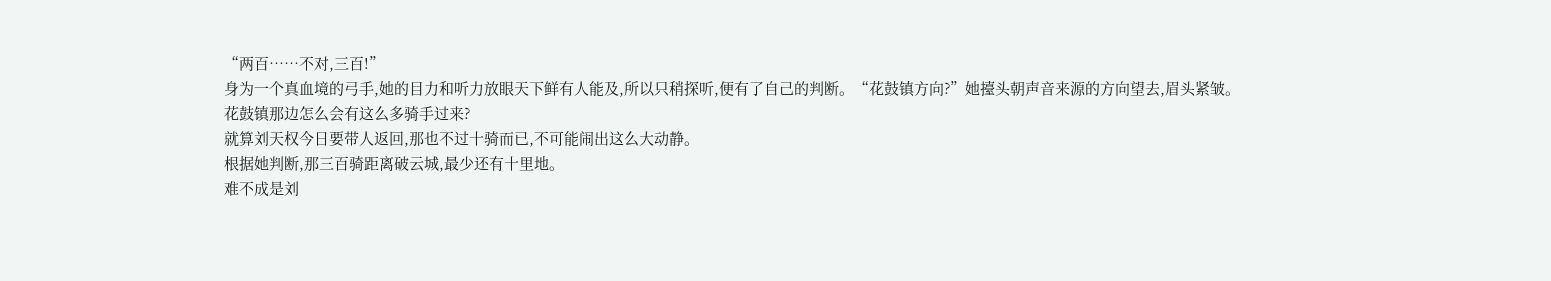“两百……不对,三百!”
身为一个真血境的弓手,她的目力和听力放眼天下鲜有人能及,所以只稍探听,便有了自己的判断。“花鼓镇方向?”她擡头朝声音来源的方向望去,眉头紧皱。
花鼓镇那边怎么会有这么多骑手过来?
就算刘天权今日要带人返回,那也不过十骑而已,不可能闹出这么大动静。
根据她判断,那三百骑距离破云城,最少还有十里地。
难不成是刘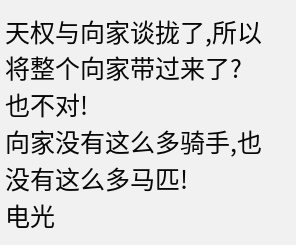天权与向家谈拢了,所以将整个向家带过来了?
也不对!
向家没有这么多骑手,也没有这么多马匹!
电光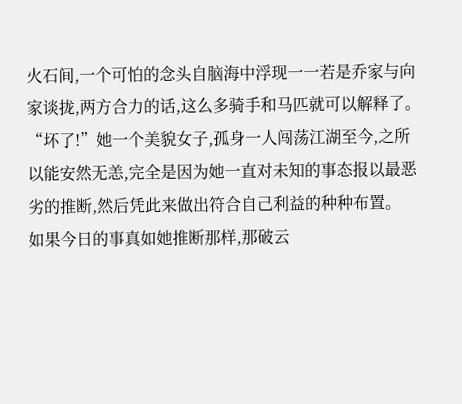火石间,一个可怕的念头自脑海中浮现一一若是乔家与向家谈拢,两方合力的话,这么多骑手和马匹就可以解释了。
“坏了!”她一个美貌女子,孤身一人闯荡江湖至今,之所以能安然无恙,完全是因为她一直对未知的事态报以最恶劣的推断,然后凭此来做出符合自己利益的种种布置。
如果今日的事真如她推断那样,那破云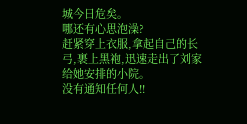城今日危矣。
哪还有心思泡澡?
赶紧穿上衣服,拿起自己的长弓,裹上黑袍,迅速走出了刘家给她安排的小院。
没有通知任何人!!